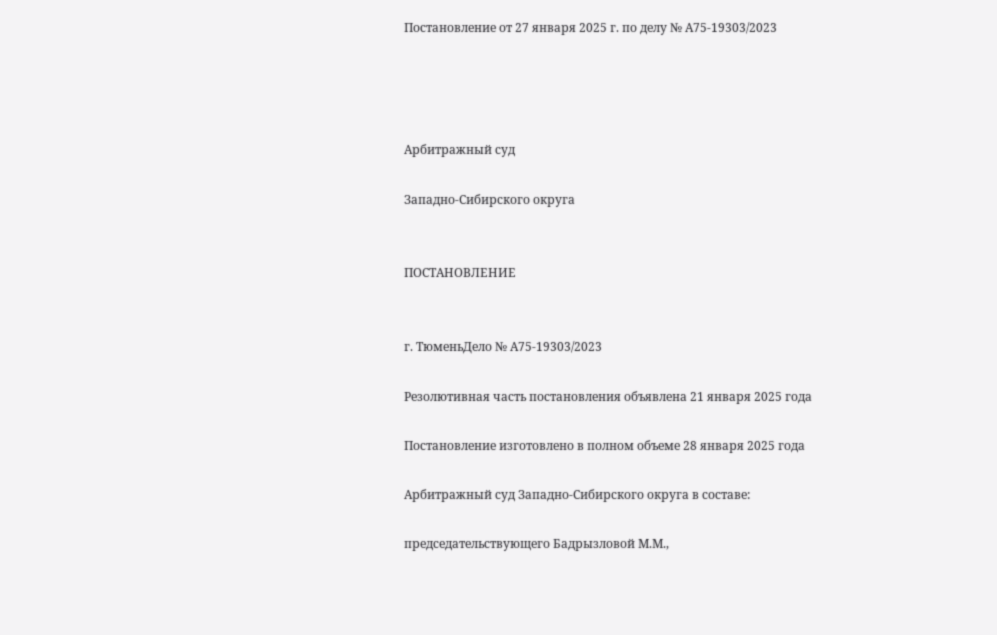Постановление от 27 января 2025 г. по делу № А75-19303/2023




Арбитражный суд

Западно-Сибирского округа


ПОСТАНОВЛЕНИЕ


г. ТюменьДело № А75-19303/2023

Резолютивная часть постановления объявлена 21 января 2025 года

Постановление изготовлено в полном объеме 28 января 2025 года

Арбитражный суд Западно-Сибирского округа в составе:

председательствующего Бадрызловой М.М.,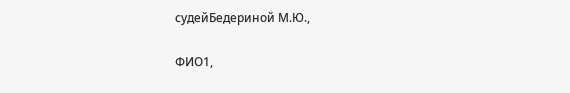судейБедериной М.Ю.,

ФИО1,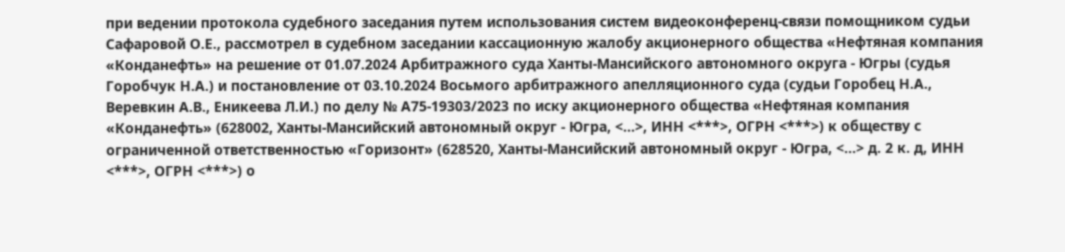при ведении протокола судебного заседания путем использования систем видеоконференц-связи помощником судьи Сафаровой О.Е., рассмотрел в судебном заседании кассационную жалобу акционерного общества «Нефтяная компания «Конданефть» на решение от 01.07.2024 Арбитражного суда Ханты-Мансийского автономного округа - Югры (судья Горобчук Н.А.) и постановление от 03.10.2024 Восьмого арбитражного апелляционного суда (судьи Горобец Н.А., Веревкин А.В., Еникеева Л.И.) по делу № А75-19303/2023 по иску акционерного общества «Нефтяная компания «Конданефть» (628002, Ханты-Мансийский автономный округ - Югра, <...>, ИНН <***>, ОГРН <***>) к обществу с ограниченной ответственностью «Горизонт» (628520, Ханты-Мансийский автономный округ - Югра, <...> д. 2 к. д, ИНН <***>, ОГРН <***>) о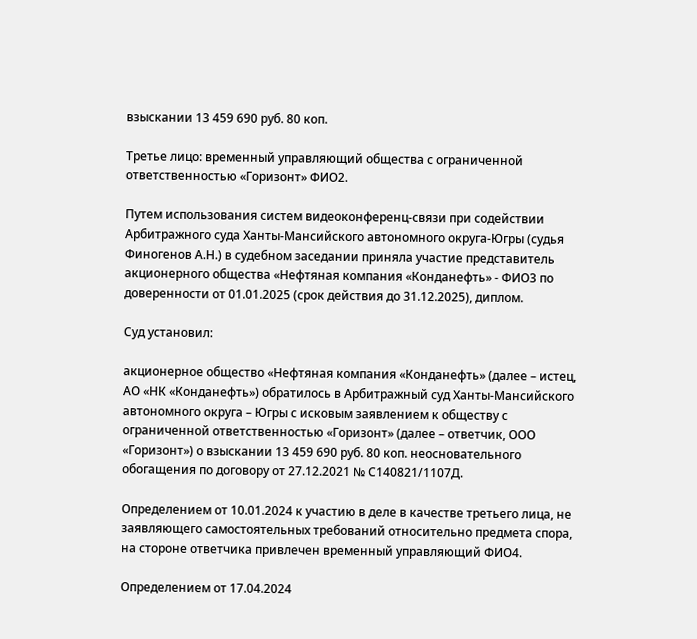взыскании 13 459 690 руб. 80 коп.

Третье лицо: временный управляющий общества с ограниченной ответственностью «Горизонт» ФИО2.

Путем использования систем видеоконференц-связи при содействии Арбитражного суда Ханты-Мансийского автономного округа-Югры (судья Финогенов А.Н.) в судебном заседании приняла участие представитель акционерного общества «Нефтяная компания «Конданефть» - ФИО3 по доверенности от 01.01.2025 (срок действия до 31.12.2025), диплом.

Суд установил:

акционерное общество «Нефтяная компания «Конданефть» (далее – истец, АО «НК «Конданефть») обратилось в Арбитражный суд Ханты-Мансийского автономного округа – Югры с исковым заявлением к обществу с ограниченной ответственностью «Горизонт» (далее – ответчик, ООО «Горизонт») о взыскании 13 459 690 руб. 80 коп. неосновательного обогащения по договору от 27.12.2021 № С140821/1107Д.

Определением от 10.01.2024 к участию в деле в качестве третьего лица, не заявляющего самостоятельных требований относительно предмета спора, на стороне ответчика привлечен временный управляющий ФИО4.

Определением от 17.04.2024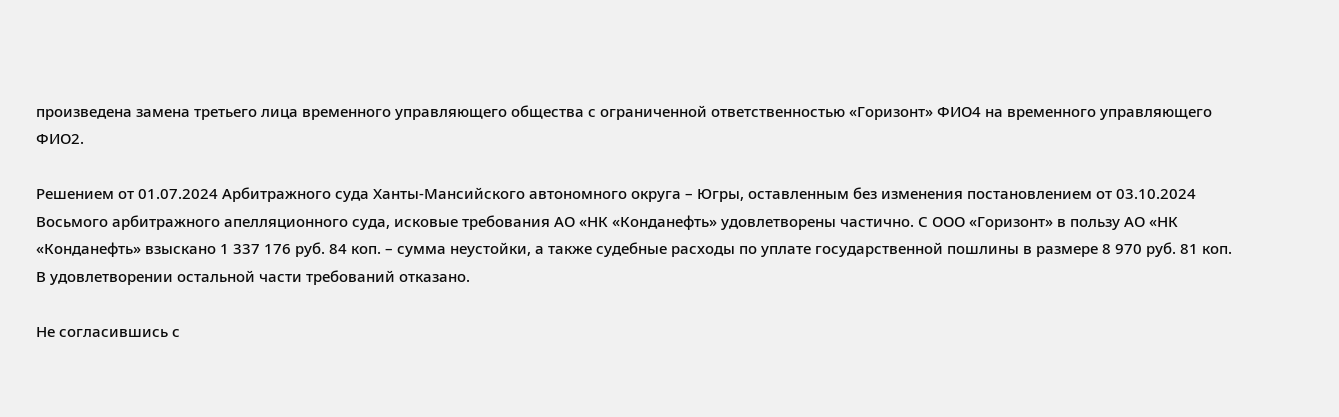произведена замена третьего лица временного управляющего общества с ограниченной ответственностью «Горизонт» ФИО4 на временного управляющего ФИО2.

Решением от 01.07.2024 Арбитражного суда Ханты-Мансийского автономного округа – Югры, оставленным без изменения постановлением от 03.10.2024 Восьмого арбитражного апелляционного суда, исковые требования АО «НК «Конданефть» удовлетворены частично. С ООО «Горизонт» в пользу АО «НК «Конданефть» взыскано 1 337 176 руб. 84 коп. – сумма неустойки, а также судебные расходы по уплате государственной пошлины в размере 8 970 руб. 81 коп. В удовлетворении остальной части требований отказано.

Не согласившись с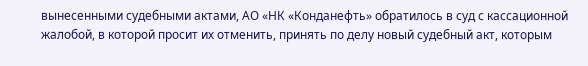вынесенными судебными актами, АО «НК «Конданефть» обратилось в суд с кассационной жалобой, в которой просит их отменить, принять по делу новый судебный акт, которым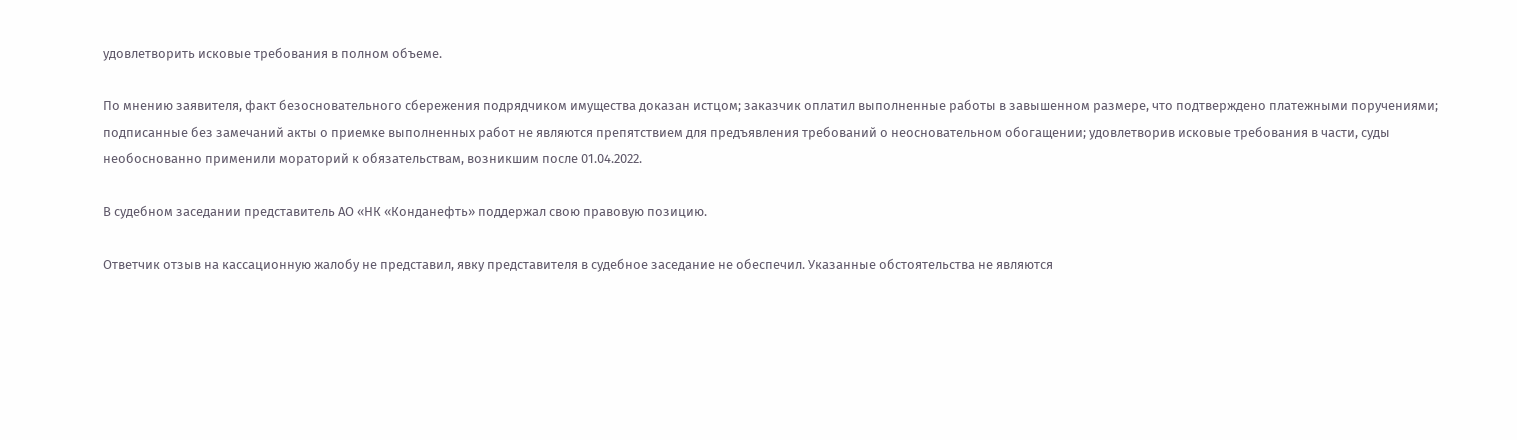удовлетворить исковые требования в полном объеме.

По мнению заявителя, факт безосновательного сбережения подрядчиком имущества доказан истцом; заказчик оплатил выполненные работы в завышенном размере, что подтверждено платежными поручениями; подписанные без замечаний акты о приемке выполненных работ не являются препятствием для предъявления требований о неосновательном обогащении; удовлетворив исковые требования в части, суды необоснованно применили мораторий к обязательствам, возникшим после 01.04.2022.

В судебном заседании представитель АО «НК «Конданефть» поддержал свою правовую позицию.

Ответчик отзыв на кассационную жалобу не представил, явку представителя в судебное заседание не обеспечил. Указанные обстоятельства не являются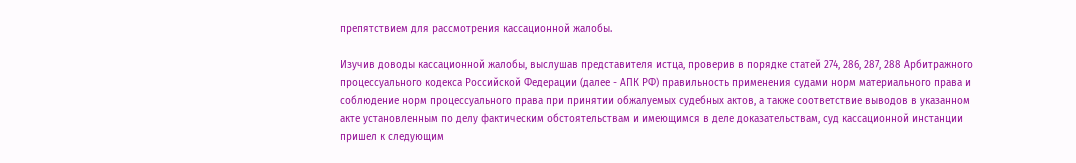препятствием для рассмотрения кассационной жалобы.

Изучив доводы кассационной жалобы, выслушав представителя истца, проверив в порядке статей 274, 286, 287, 288 Арбитражного процессуального кодекса Российской Федерации (далее - АПК РФ) правильность применения судами норм материального права и соблюдение норм процессуального права при принятии обжалуемых судебных актов, а также соответствие выводов в указанном акте установленным по делу фактическим обстоятельствам и имеющимся в деле доказательствам, суд кассационной инстанции пришел к следующим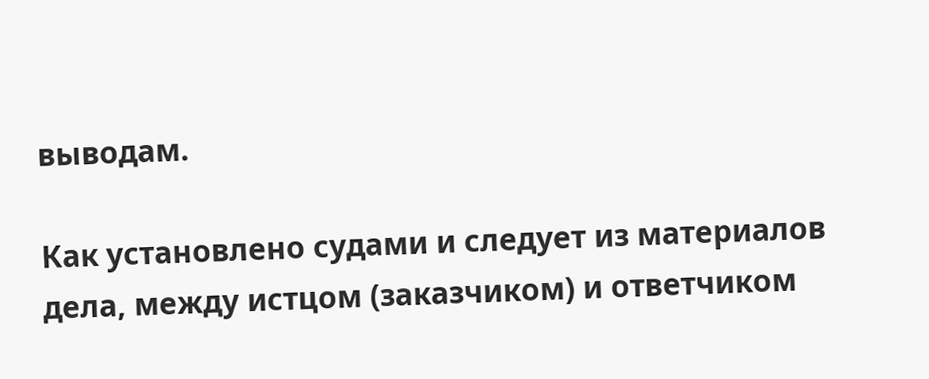выводам.

Как установлено судами и следует из материалов дела, между истцом (заказчиком) и ответчиком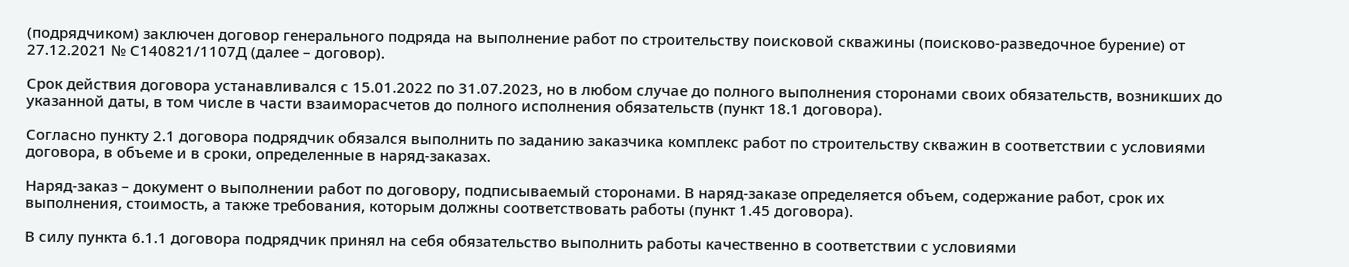(подрядчиком) заключен договор генерального подряда на выполнение работ по строительству поисковой скважины (поисково-разведочное бурение) от 27.12.2021 № С140821/1107Д (далее – договор).

Срок действия договора устанавливался с 15.01.2022 по 31.07.2023, но в любом случае до полного выполнения сторонами своих обязательств, возникших до указанной даты, в том числе в части взаиморасчетов до полного исполнения обязательств (пункт 18.1 договора).

Согласно пункту 2.1 договора подрядчик обязался выполнить по заданию заказчика комплекс работ по строительству скважин в соответствии с условиями договора, в объеме и в сроки, определенные в наряд-заказах.

Наряд-заказ – документ о выполнении работ по договору, подписываемый сторонами. В наряд-заказе определяется объем, содержание работ, срок их выполнения, стоимость, а также требования, которым должны соответствовать работы (пункт 1.45 договора).

В силу пункта 6.1.1 договора подрядчик принял на себя обязательство выполнить работы качественно в соответствии с условиями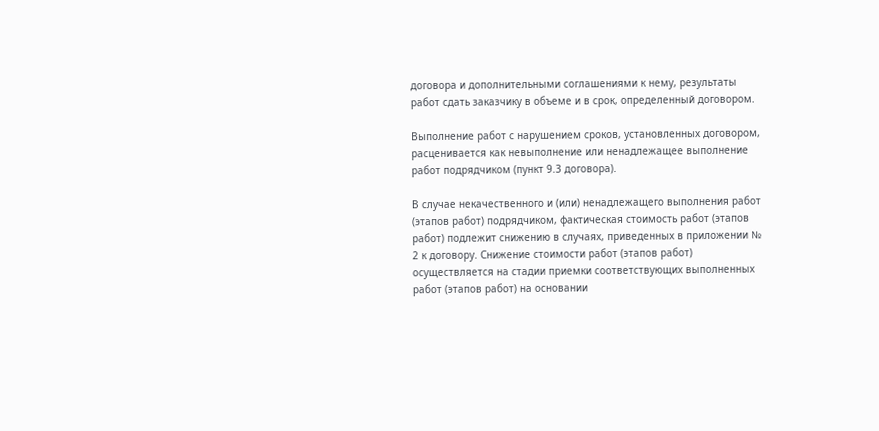договора и дополнительными соглашениями к нему, результаты работ сдать заказчику в объеме и в срок, определенный договором.

Выполнение работ с нарушением сроков, установленных договором, расценивается как невыполнение или ненадлежащее выполнение работ подрядчиком (пункт 9.3 договора).

В случае некачественного и (или) ненадлежащего выполнения работ (этапов работ) подрядчиком, фактическая стоимость работ (этапов работ) подлежит снижению в случаях, приведенных в приложении № 2 к договору. Снижение стоимости работ (этапов работ) осуществляется на стадии приемки соответствующих выполненных работ (этапов работ) на основании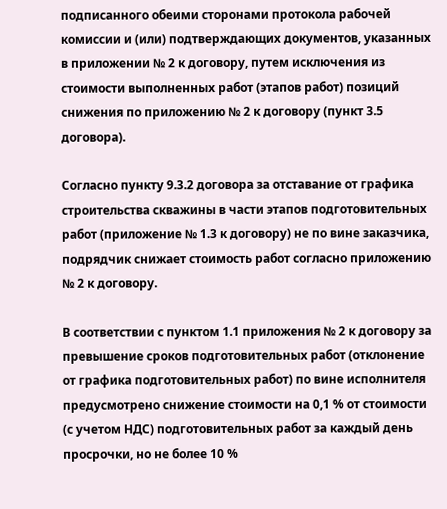подписанного обеими сторонами протокола рабочей комиссии и (или) подтверждающих документов, указанных в приложении № 2 к договору, путем исключения из стоимости выполненных работ (этапов работ) позиций снижения по приложению № 2 к договору (пункт 3.5 договора).

Согласно пункту 9.3.2 договора за отставание от графика строительства скважины в части этапов подготовительных работ (приложение № 1.3 к договору) не по вине заказчика, подрядчик снижает стоимость работ согласно приложению № 2 к договору.

В соответствии с пунктом 1.1 приложения № 2 к договору за превышение сроков подготовительных работ (отклонение от графика подготовительных работ) по вине исполнителя предусмотрено снижение стоимости на 0,1 % от стоимости (с учетом НДС) подготовительных работ за каждый день просрочки, но не более 10 %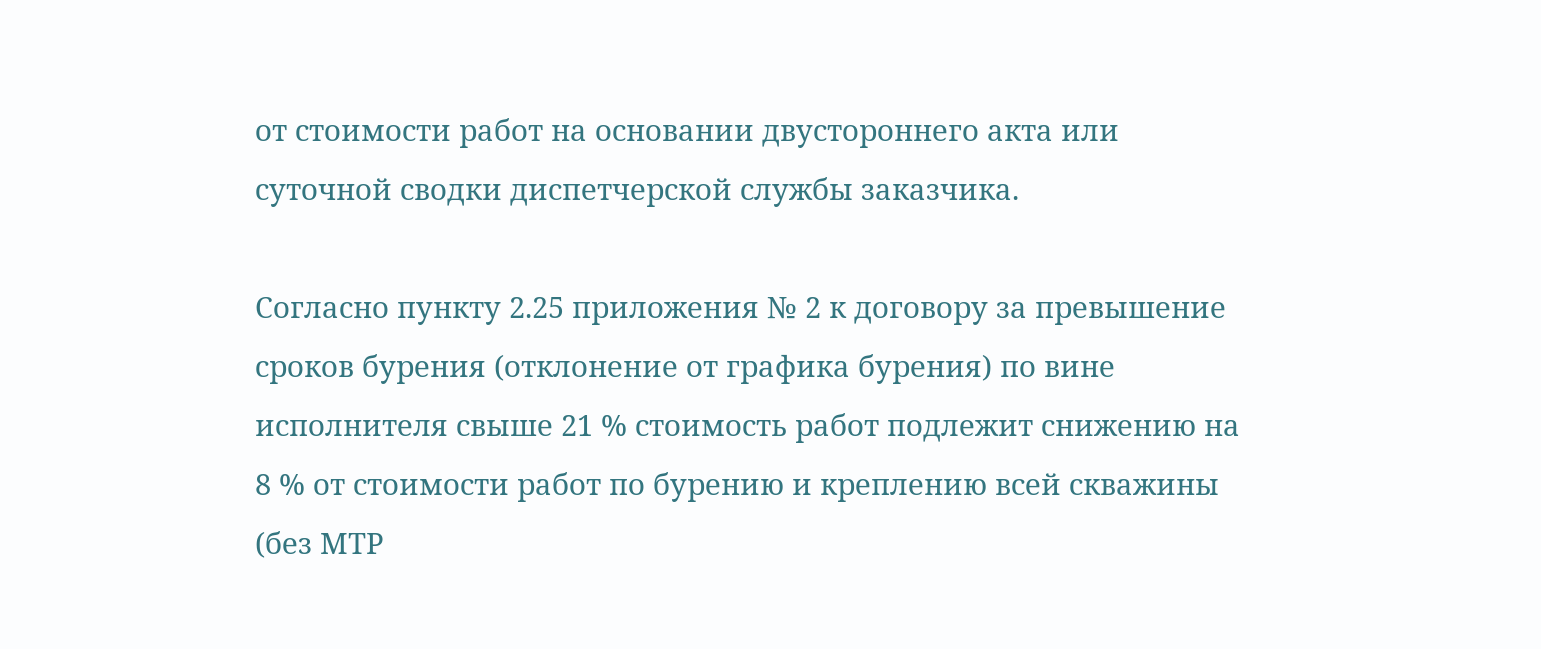от стоимости работ на основании двустороннего акта или суточной сводки диспетчерской службы заказчика.

Согласно пункту 2.25 приложения № 2 к договору за превышение сроков бурения (отклонение от графика бурения) по вине исполнителя свыше 21 % стоимость работ подлежит снижению на 8 % от стоимости работ по бурению и креплению всей скважины (без МТР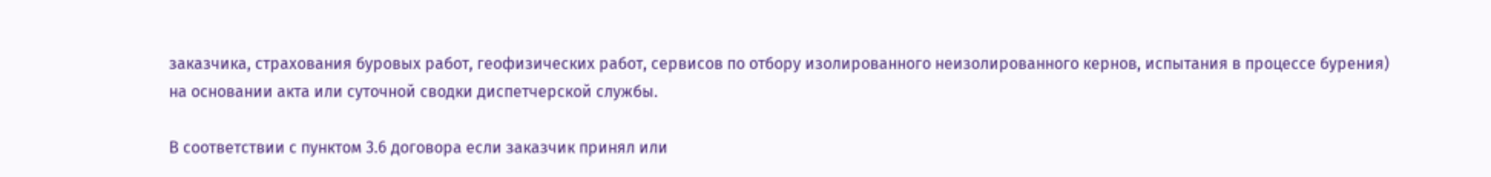заказчика, страхования буровых работ, геофизических работ, сервисов по отбору изолированного неизолированного кернов, испытания в процессе бурения) на основании акта или суточной сводки диспетчерской службы.

В соответствии с пунктом 3.6 договора если заказчик принял или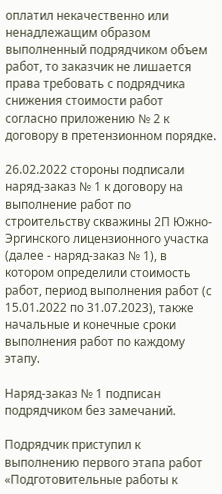оплатил некачественно или ненадлежащим образом выполненный подрядчиком объем работ, то заказчик не лишается права требовать с подрядчика снижения стоимости работ согласно приложению № 2 к договору в претензионном порядке.

26.02.2022 стороны подписали наряд-заказ № 1 к договору на выполнение работ по строительству скважины 2П Южно-Эргинского лицензионного участка (далее - наряд-заказ № 1), в котором определили стоимость работ, период выполнения работ (с 15.01.2022 по 31.07.2023), также начальные и конечные сроки выполнения работ по каждому этапу.

Наряд-заказ № 1 подписан подрядчиком без замечаний.

Подрядчик приступил к выполнению первого этапа работ «Подготовительные работы к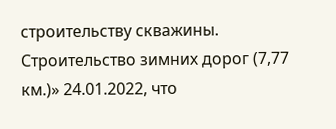строительству скважины. Строительство зимних дорог (7,77 км.)» 24.01.2022, что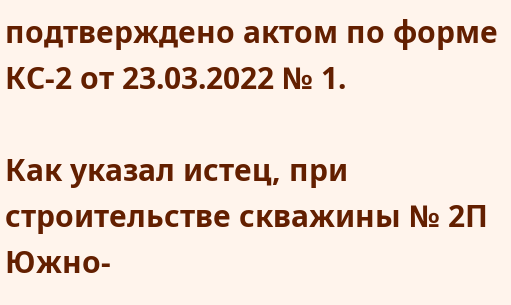подтверждено актом по форме КС-2 от 23.03.2022 № 1.

Как указал истец, при строительстве скважины № 2П Южно-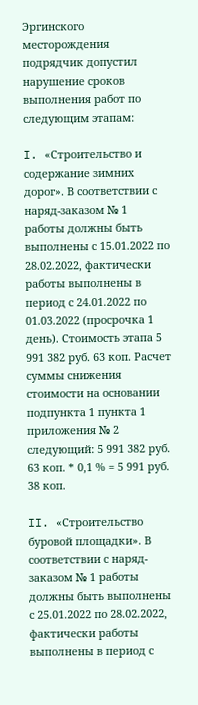Эргинского месторождения подрядчик допустил нарушение сроков выполнения работ по следующим этапам:

I. «Строительство и содержание зимних дорог». В соответствии с наряд-заказом № 1 работы должны быть выполнены с 15.01.2022 по 28.02.2022, фактически работы выполнены в период с 24.01.2022 по 01.03.2022 (просрочка 1 день). Стоимость этапа 5 991 382 руб. 63 коп. Расчет суммы снижения стоимости на основании подпункта 1 пункта 1 приложения № 2 следующий: 5 991 382 руб. 63 коп. * 0,1 % = 5 991 руб. 38 коп.

II. «Строительство буровой площадки». В соответствии с наряд-заказом № 1 работы должны быть выполнены с 25.01.2022 по 28.02.2022, фактически работы выполнены в период с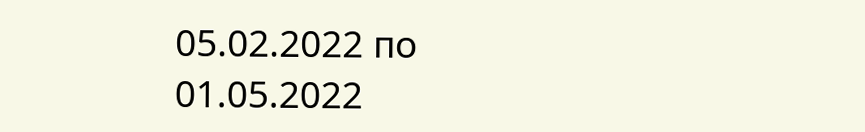05.02.2022 по 01.05.2022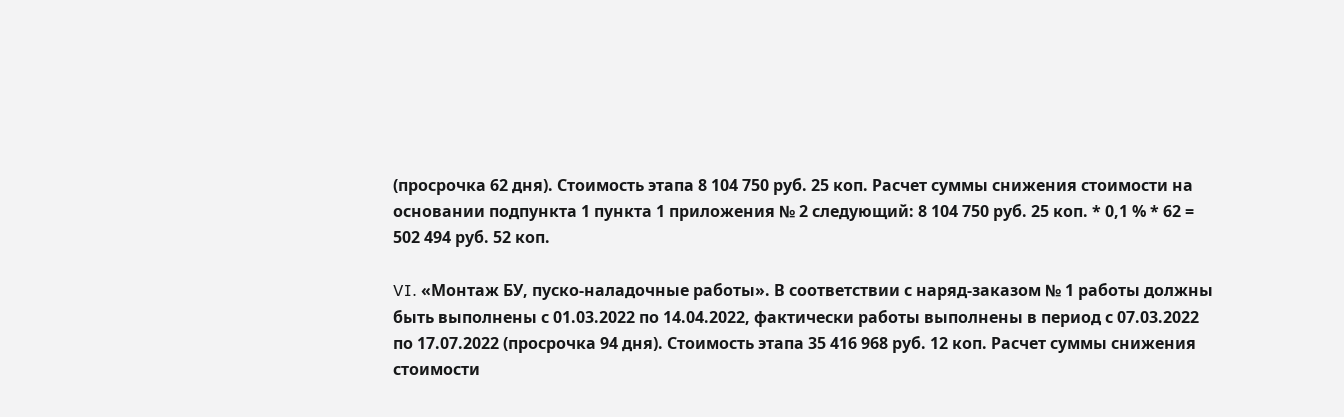(просрочка 62 дня). Стоимость этапа 8 104 750 руб. 25 коп. Расчет суммы снижения стоимости на основании подпункта 1 пункта 1 приложения № 2 следующий: 8 104 750 руб. 25 коп. * 0,1 % * 62 = 502 494 руб. 52 коп.

VI. «Монтаж БУ, пуско-наладочные работы». В соответствии с наряд-заказом № 1 работы должны быть выполнены с 01.03.2022 по 14.04.2022, фактически работы выполнены в период с 07.03.2022 по 17.07.2022 (просрочка 94 дня). Стоимость этапа 35 416 968 руб. 12 коп. Расчет суммы снижения стоимости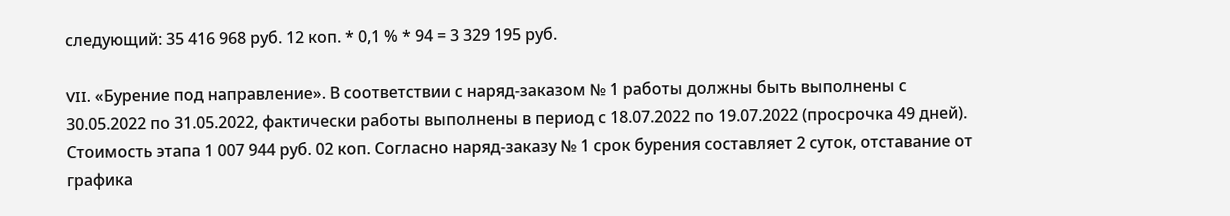следующий: 35 416 968 руб. 12 коп. * 0,1 % * 94 = 3 329 195 руб.

VII. «Бурение под направление». В соответствии с наряд-заказом № 1 работы должны быть выполнены с 30.05.2022 по 31.05.2022, фактически работы выполнены в период с 18.07.2022 по 19.07.2022 (просрочка 49 дней). Стоимость этапа 1 007 944 руб. 02 коп. Согласно наряд-заказу № 1 срок бурения составляет 2 суток, отставание от графика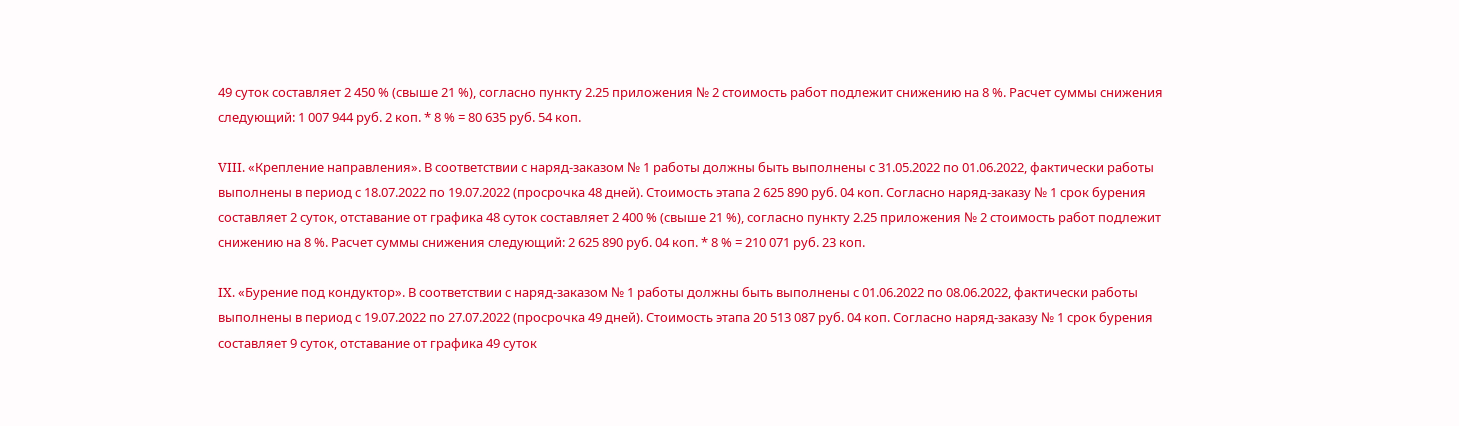49 суток составляет 2 450 % (свыше 21 %), согласно пункту 2.25 приложения № 2 стоимость работ подлежит снижению на 8 %. Расчет суммы снижения следующий: 1 007 944 руб. 2 коп. * 8 % = 80 635 руб. 54 коп.

VIII. «Крепление направления». В соответствии с наряд-заказом № 1 работы должны быть выполнены с 31.05.2022 по 01.06.2022, фактически работы выполнены в период с 18.07.2022 по 19.07.2022 (просрочка 48 дней). Стоимость этапа 2 625 890 руб. 04 коп. Согласно наряд-заказу № 1 срок бурения составляет 2 суток, отставание от графика 48 суток составляет 2 400 % (свыше 21 %), согласно пункту 2.25 приложения № 2 стоимость работ подлежит снижению на 8 %. Расчет суммы снижения следующий: 2 625 890 руб. 04 коп. * 8 % = 210 071 руб. 23 коп.

IX. «Бурение под кондуктор». В соответствии с наряд-заказом № 1 работы должны быть выполнены с 01.06.2022 по 08.06.2022, фактически работы выполнены в период с 19.07.2022 по 27.07.2022 (просрочка 49 дней). Стоимость этапа 20 513 087 руб. 04 коп. Согласно наряд-заказу № 1 срок бурения составляет 9 суток, отставание от графика 49 суток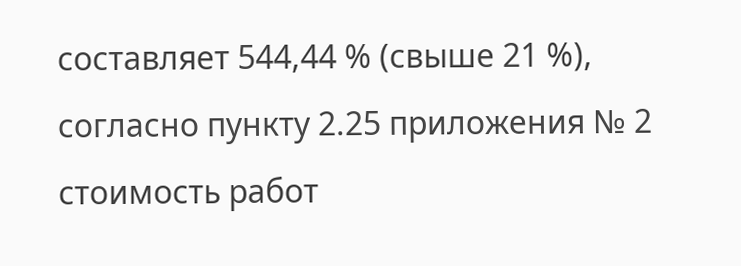составляет 544,44 % (свыше 21 %), согласно пункту 2.25 приложения № 2 стоимость работ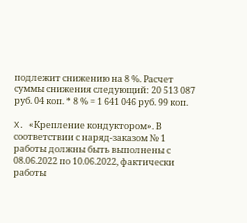подлежит снижению на 8 %. Расчет суммы снижения следующий: 20 513 087 руб. 04 коп. * 8 % = 1 641 046 руб. 99 коп.

X. «Крепление кондуктором». В соответствии с наряд-заказом № 1 работы должны быть выполнены с 08.06.2022 по 10.06.2022, фактически работы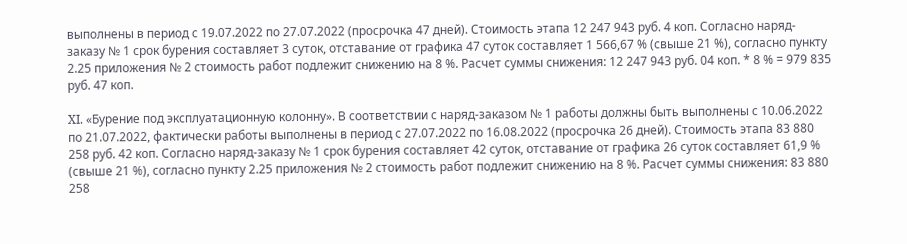выполнены в период с 19.07.2022 по 27.07.2022 (просрочка 47 дней). Стоимость этапа 12 247 943 руб. 4 коп. Согласно наряд-заказу № 1 срок бурения составляет 3 суток, отставание от графика 47 суток составляет 1 566,67 % (свыше 21 %), согласно пункту 2.25 приложения № 2 стоимость работ подлежит снижению на 8 %. Расчет суммы снижения: 12 247 943 руб. 04 коп. * 8 % = 979 835 руб. 47 коп.

XI. «Бурение под эксплуатационную колонну». В соответствии с наряд-заказом № 1 работы должны быть выполнены с 10.06.2022 по 21.07.2022, фактически работы выполнены в период с 27.07.2022 по 16.08.2022 (просрочка 26 дней). Стоимость этапа 83 880 258 руб. 42 коп. Согласно наряд-заказу № 1 срок бурения составляет 42 суток, отставание от графика 26 суток составляет 61,9 % (свыше 21 %), согласно пункту 2.25 приложения № 2 стоимость работ подлежит снижению на 8 %. Расчет суммы снижения: 83 880 258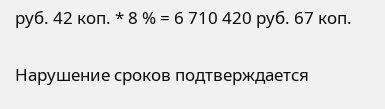руб. 42 коп. * 8 % = 6 710 420 руб. 67 коп.

Нарушение сроков подтверждается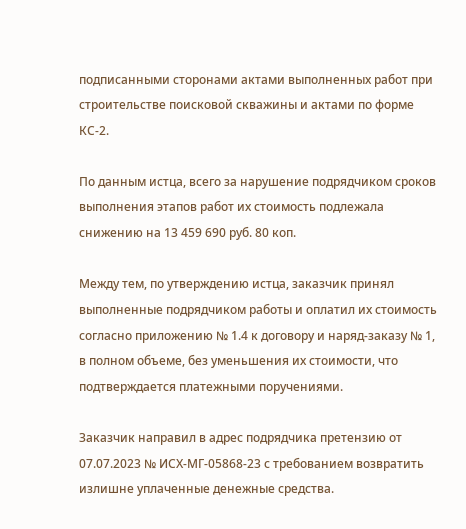подписанными сторонами актами выполненных работ при строительстве поисковой скважины и актами по форме КС-2.

По данным истца, всего за нарушение подрядчиком сроков выполнения этапов работ их стоимость подлежала снижению на 13 459 690 руб. 80 коп.

Между тем, по утверждению истца, заказчик принял выполненные подрядчиком работы и оплатил их стоимость согласно приложению № 1.4 к договору и наряд-заказу № 1, в полном объеме, без уменьшения их стоимости, что подтверждается платежными поручениями.

Заказчик направил в адрес подрядчика претензию от 07.07.2023 № ИСХ-МГ-05868-23 с требованием возвратить излишне уплаченные денежные средства.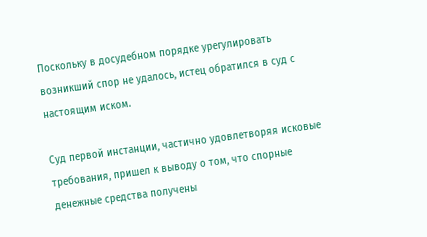Поскольку в досудебном порядке урегулировать возникший спор не удалось, истец обратился в суд с настоящим иском.

Суд первой инстанции, частично удовлетворяя исковые требования, пришел к выводу о том, что спорные денежные средства получены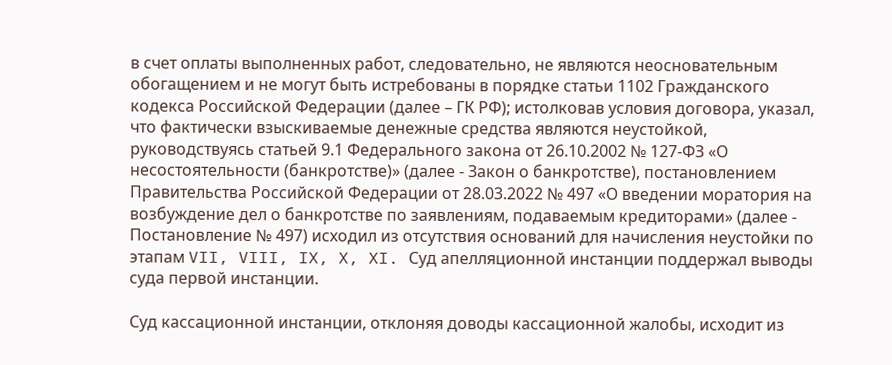в счет оплаты выполненных работ, следовательно, не являются неосновательным обогащением и не могут быть истребованы в порядке статьи 1102 Гражданского кодекса Российской Федерации (далее – ГК РФ); истолковав условия договора, указал, что фактически взыскиваемые денежные средства являются неустойкой, руководствуясь статьей 9.1 Федерального закона от 26.10.2002 № 127-ФЗ «О несостоятельности (банкротстве)» (далее - Закон о банкротстве), постановлением Правительства Российской Федерации от 28.03.2022 № 497 «О введении моратория на возбуждение дел о банкротстве по заявлениям, подаваемым кредиторами» (далее - Постановление № 497) исходил из отсутствия оснований для начисления неустойки по этапам VII, VIII, IX, X, XI. Суд апелляционной инстанции поддержал выводы суда первой инстанции.

Суд кассационной инстанции, отклоняя доводы кассационной жалобы, исходит из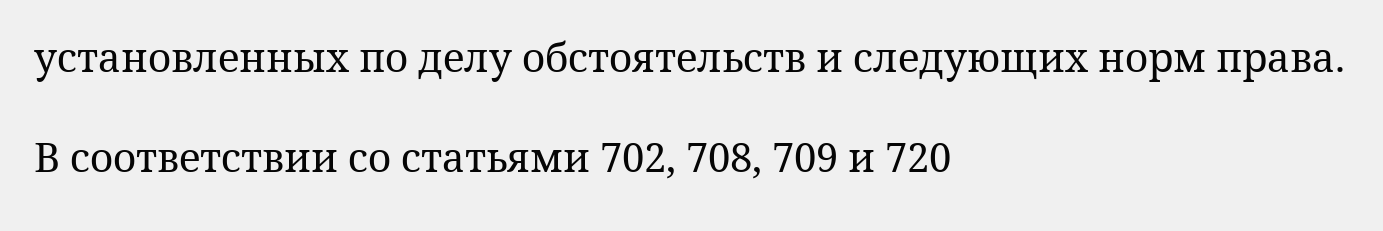установленных по делу обстоятельств и следующих норм права.

В соответствии со статьями 702, 708, 709 и 720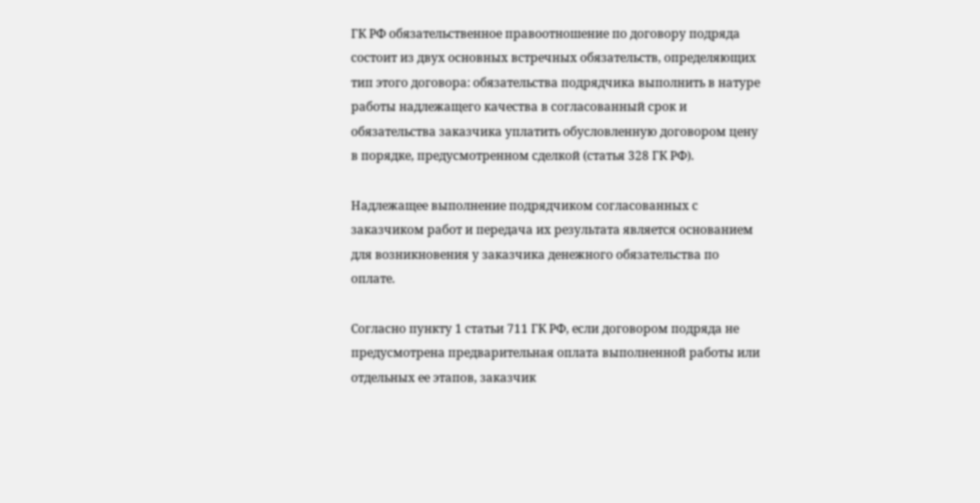ГК РФ обязательственное правоотношение по договору подряда состоит из двух основных встречных обязательств, определяющих тип этого договора: обязательства подрядчика выполнить в натуре работы надлежащего качества в согласованный срок и обязательства заказчика уплатить обусловленную договором цену в порядке, предусмотренном сделкой (статья 328 ГК РФ).

Надлежащее выполнение подрядчиком согласованных с заказчиком работ и передача их результата является основанием для возникновения у заказчика денежного обязательства по оплате.

Согласно пункту 1 статьи 711 ГК РФ, если договором подряда не предусмотрена предварительная оплата выполненной работы или отдельных ее этапов, заказчик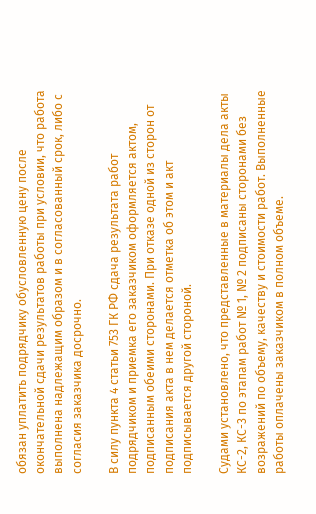обязан уплатить подрядчику обусловленную цену после окончательной сдачи результатов работы при условии, что работа выполнена надлежащим образом и в согласованный срок, либо с согласия заказчика досрочно.

В силу пункта 4 статьи 753 ГК РФ сдача результата работ подрядчиком и приемка его заказчиком оформляется актом, подписанным обеими сторонами. При отказе одной из сторон от подписания акта в нем делается отметка об этом и акт подписывается другой стороной.

Судами установлено, что представленные в материалы дела акты КС-2, КС-3 по этапам работ № 1, № 2 подписаны сторонами без возражений по объему, качеству и стоимости работ. Выполненные работы оплачены заказчиком в полном объеме.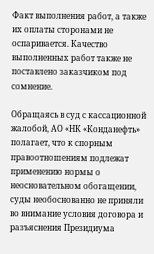Факт выполнения работ, а также их оплаты сторонами не оспаривается. Качество выполненных работ также не поставлено заказчиком под сомнение.

Обращаясь в суд с кассационной жалобой, АО «НК «Конданефть» полагает, что к спорным правоотношениям подлежат применению нормы о неосновательном обогащении, суды необоснованно не приняли во внимание условия договора и разъяснения Президиума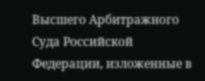Высшего Арбитражного Суда Российской Федерации, изложенные в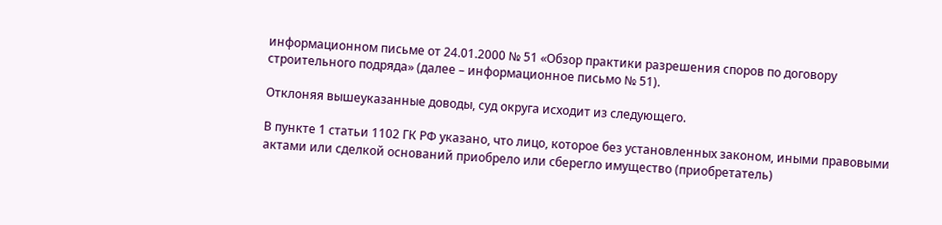информационном письме от 24.01.2000 № 51 «Обзор практики разрешения споров по договору строительного подряда» (далее – информационное письмо № 51).

Отклоняя вышеуказанные доводы, суд округа исходит из следующего.

В пункте 1 статьи 1102 ГК РФ указано, что лицо, которое без установленных законом, иными правовыми актами или сделкой оснований приобрело или сберегло имущество (приобретатель)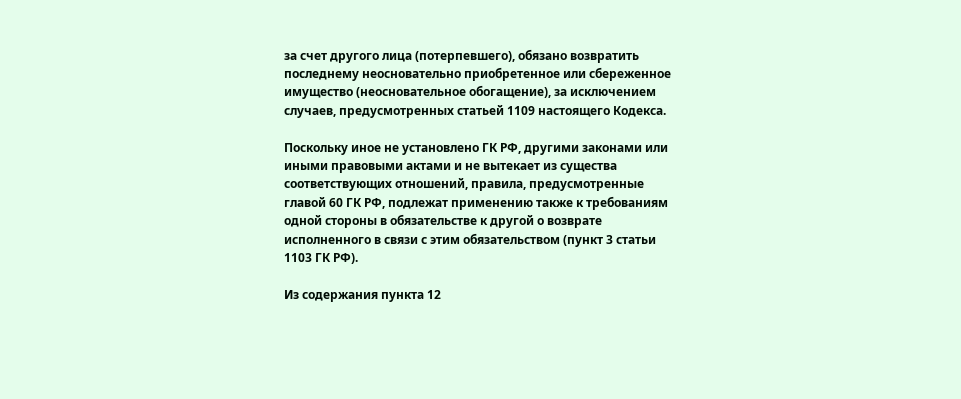за счет другого лица (потерпевшего), обязано возвратить последнему неосновательно приобретенное или сбереженное имущество (неосновательное обогащение), за исключением случаев, предусмотренных статьей 1109 настоящего Кодекса.

Поскольку иное не установлено ГК РФ, другими законами или иными правовыми актами и не вытекает из существа соответствующих отношений, правила, предусмотренные главой 60 ГК РФ, подлежат применению также к требованиям одной стороны в обязательстве к другой о возврате исполненного в связи с этим обязательством (пункт 3 статьи 1103 ГК РФ).

Из содержания пункта 12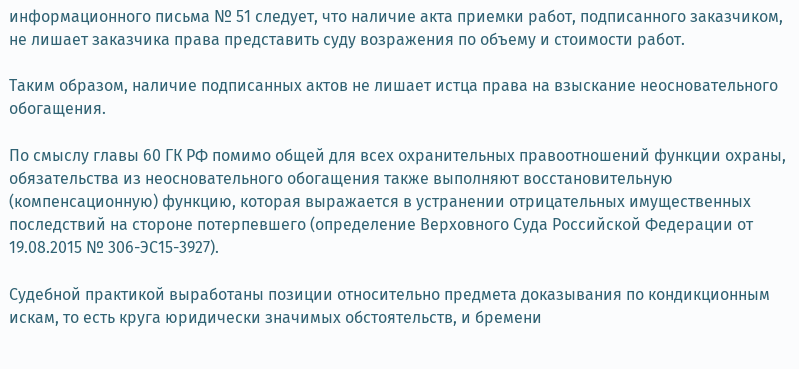информационного письма № 51 следует, что наличие акта приемки работ, подписанного заказчиком, не лишает заказчика права представить суду возражения по объему и стоимости работ.

Таким образом, наличие подписанных актов не лишает истца права на взыскание неосновательного обогащения.

По смыслу главы 60 ГК РФ помимо общей для всех охранительных правоотношений функции охраны, обязательства из неосновательного обогащения также выполняют восстановительную (компенсационную) функцию, которая выражается в устранении отрицательных имущественных последствий на стороне потерпевшего (определение Верховного Суда Российской Федерации от 19.08.2015 № 306-ЭС15-3927).

Судебной практикой выработаны позиции относительно предмета доказывания по кондикционным искам, то есть круга юридически значимых обстоятельств, и бремени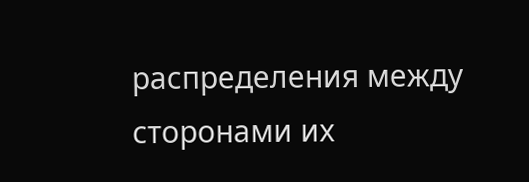распределения между сторонами их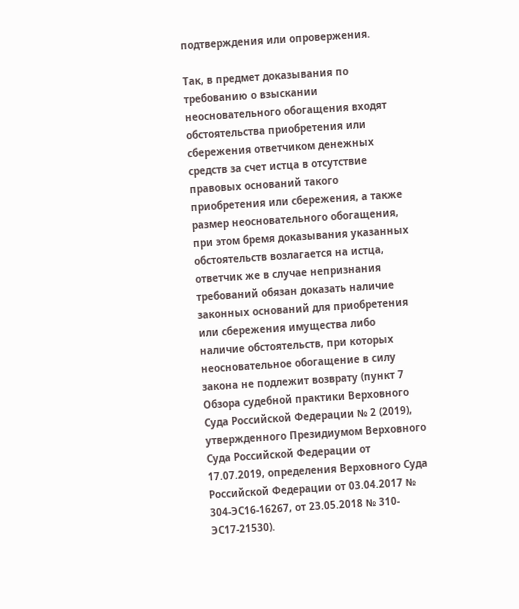подтверждения или опровержения.

Так, в предмет доказывания по требованию о взыскании неосновательного обогащения входят обстоятельства приобретения или сбережения ответчиком денежных средств за счет истца в отсутствие правовых оснований такого приобретения или сбережения, а также размер неосновательного обогащения, при этом бремя доказывания указанных обстоятельств возлагается на истца, ответчик же в случае непризнания требований обязан доказать наличие законных оснований для приобретения или сбережения имущества либо наличие обстоятельств, при которых неосновательное обогащение в силу закона не подлежит возврату (пункт 7 Обзора судебной практики Верховного Суда Российской Федерации № 2 (2019), утвержденного Президиумом Верховного Суда Российской Федерации от 17.07.2019, определения Верховного Суда Российской Федерации от 03.04.2017 № 304-ЭС16-16267, от 23.05.2018 № 310-ЭС17-21530).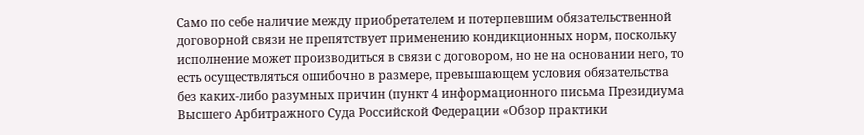Само по себе наличие между приобретателем и потерпевшим обязательственной договорной связи не препятствует применению кондикционных норм, поскольку исполнение может производиться в связи с договором, но не на основании него, то есть осуществляться ошибочно в размере, превышающем условия обязательства без каких-либо разумных причин (пункт 4 информационного письма Президиума Высшего Арбитражного Суда Российской Федерации «Обзор практики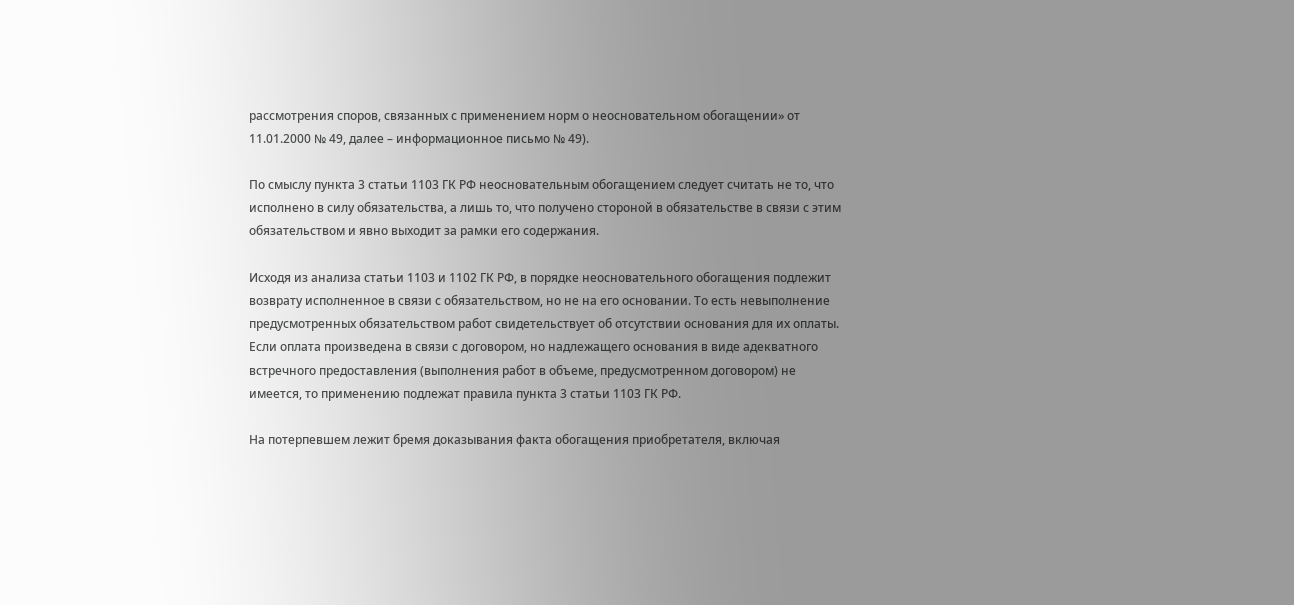рассмотрения споров, связанных с применением норм о неосновательном обогащении» от 11.01.2000 № 49, далее – информационное письмо № 49).

По смыслу пункта 3 статьи 1103 ГК РФ неосновательным обогащением следует считать не то, что исполнено в силу обязательства, а лишь то, что получено стороной в обязательстве в связи с этим обязательством и явно выходит за рамки его содержания.

Исходя из анализа статьи 1103 и 1102 ГК РФ, в порядке неосновательного обогащения подлежит возврату исполненное в связи с обязательством, но не на его основании. То есть невыполнение предусмотренных обязательством работ свидетельствует об отсутствии основания для их оплаты. Если оплата произведена в связи с договором, но надлежащего основания в виде адекватного встречного предоставления (выполнения работ в объеме, предусмотренном договором) не имеется, то применению подлежат правила пункта 3 статьи 1103 ГК РФ.

На потерпевшем лежит бремя доказывания факта обогащения приобретателя, включая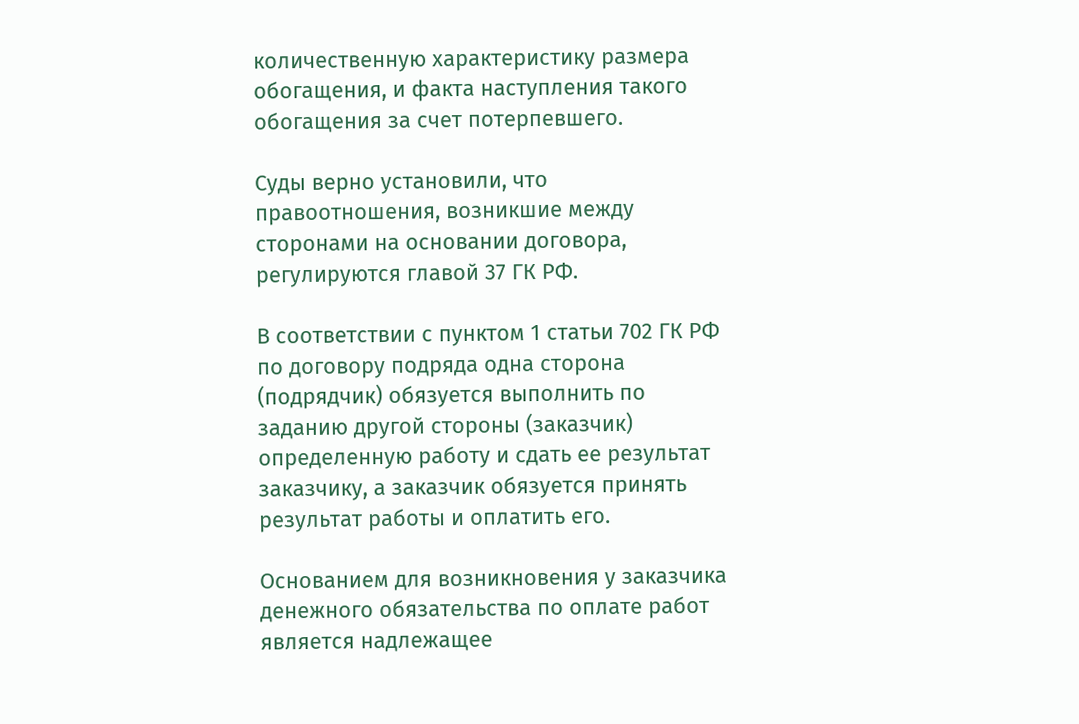количественную характеристику размера обогащения, и факта наступления такого обогащения за счет потерпевшего.

Суды верно установили, что правоотношения, возникшие между сторонами на основании договора, регулируются главой 37 ГК РФ.

В соответствии с пунктом 1 статьи 702 ГК РФ по договору подряда одна сторона (подрядчик) обязуется выполнить по заданию другой стороны (заказчик) определенную работу и сдать ее результат заказчику, а заказчик обязуется принять результат работы и оплатить его.

Основанием для возникновения у заказчика денежного обязательства по оплате работ является надлежащее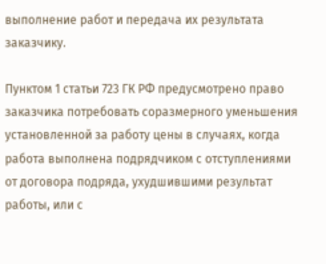выполнение работ и передача их результата заказчику.

Пунктом 1 статьи 723 ГК РФ предусмотрено право заказчика потребовать соразмерного уменьшения установленной за работу цены в случаях, когда работа выполнена подрядчиком с отступлениями от договора подряда, ухудшившими результат работы, или с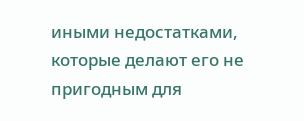иными недостатками, которые делают его не пригодным для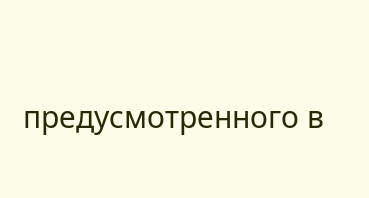предусмотренного в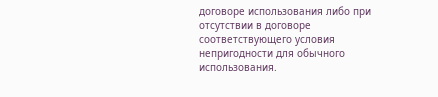договоре использования либо при отсутствии в договоре соответствующего условия непригодности для обычного использования.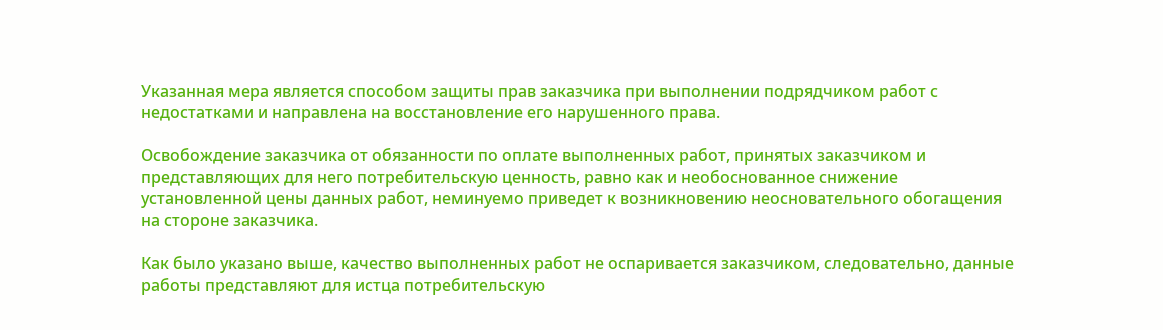Указанная мера является способом защиты прав заказчика при выполнении подрядчиком работ с недостатками и направлена на восстановление его нарушенного права.

Освобождение заказчика от обязанности по оплате выполненных работ, принятых заказчиком и представляющих для него потребительскую ценность, равно как и необоснованное снижение установленной цены данных работ, неминуемо приведет к возникновению неосновательного обогащения на стороне заказчика.

Как было указано выше, качество выполненных работ не оспаривается заказчиком, следовательно, данные работы представляют для истца потребительскую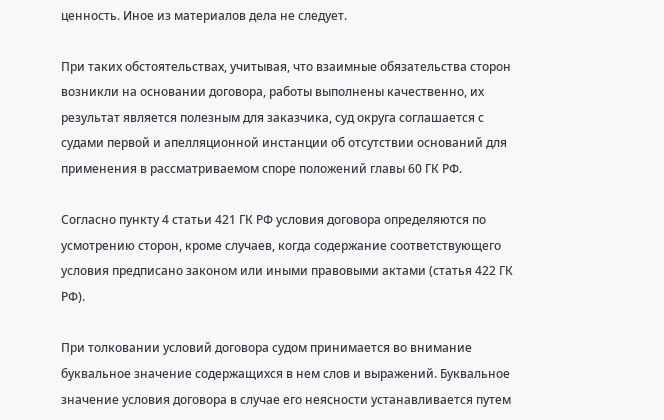ценность. Иное из материалов дела не следует.

При таких обстоятельствах, учитывая, что взаимные обязательства сторон возникли на основании договора, работы выполнены качественно, их результат является полезным для заказчика, суд округа соглашается с судами первой и апелляционной инстанции об отсутствии оснований для применения в рассматриваемом споре положений главы 60 ГК РФ.

Согласно пункту 4 статьи 421 ГК РФ условия договора определяются по усмотрению сторон, кроме случаев, когда содержание соответствующего условия предписано законом или иными правовыми актами (статья 422 ГК РФ).

При толковании условий договора судом принимается во внимание буквальное значение содержащихся в нем слов и выражений. Буквальное значение условия договора в случае его неясности устанавливается путем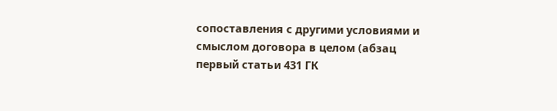сопоставления с другими условиями и смыслом договора в целом (абзац первый статьи 431 ГК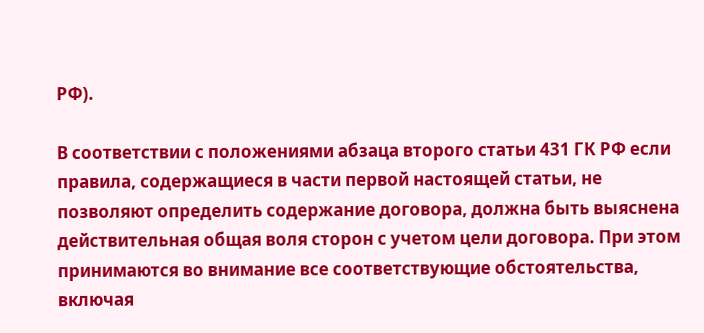РФ).

В соответствии с положениями абзаца второго статьи 431 ГК РФ если правила, содержащиеся в части первой настоящей статьи, не позволяют определить содержание договора, должна быть выяснена действительная общая воля сторон с учетом цели договора. При этом принимаются во внимание все соответствующие обстоятельства, включая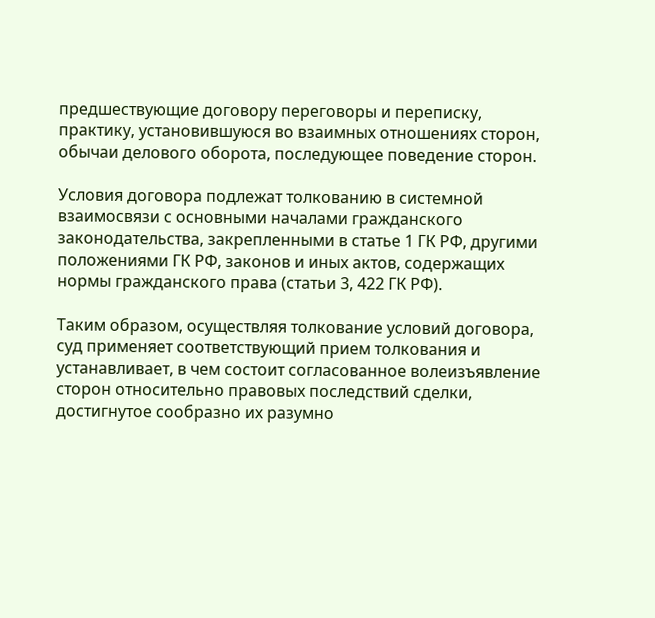предшествующие договору переговоры и переписку, практику, установившуюся во взаимных отношениях сторон, обычаи делового оборота, последующее поведение сторон.

Условия договора подлежат толкованию в системной взаимосвязи с основными началами гражданского законодательства, закрепленными в статье 1 ГК РФ, другими положениями ГК РФ, законов и иных актов, содержащих нормы гражданского права (статьи 3, 422 ГК РФ).

Таким образом, осуществляя толкование условий договора, суд применяет соответствующий прием толкования и устанавливает, в чем состоит согласованное волеизъявление сторон относительно правовых последствий сделки, достигнутое сообразно их разумно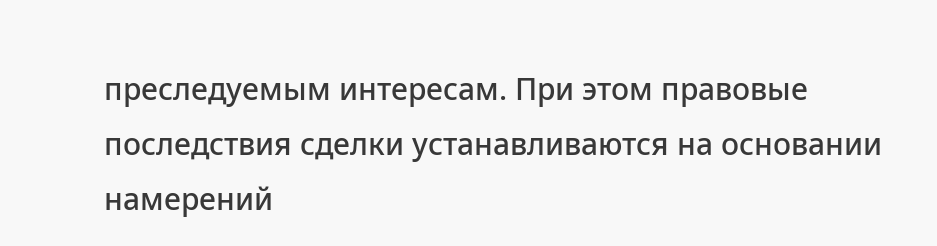преследуемым интересам. При этом правовые последствия сделки устанавливаются на основании намерений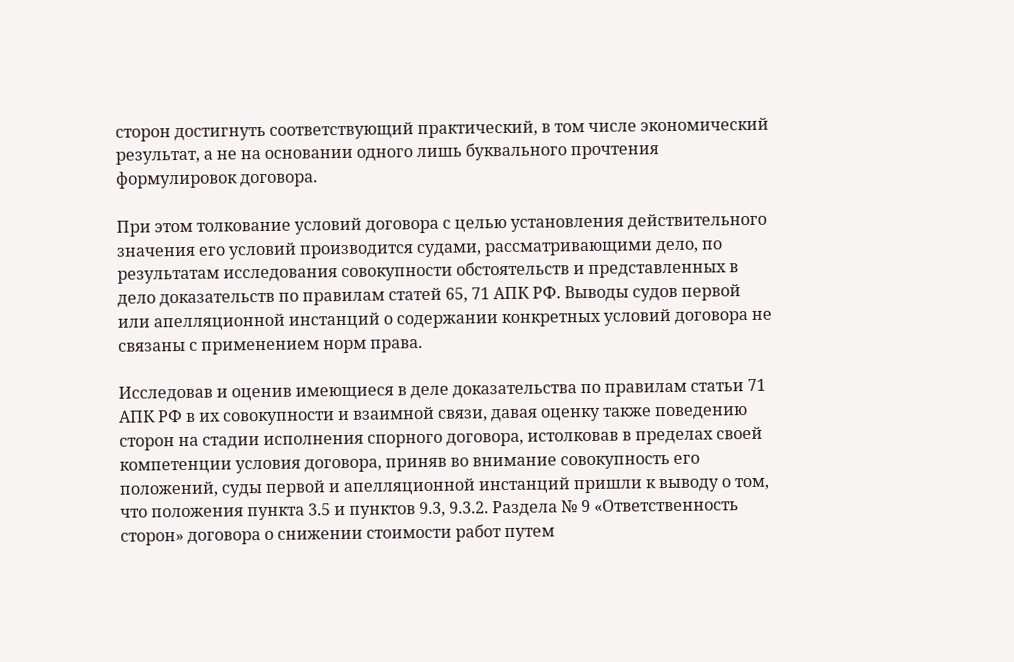сторон достигнуть соответствующий практический, в том числе экономический результат, а не на основании одного лишь буквального прочтения формулировок договора.

При этом толкование условий договора с целью установления действительного значения его условий производится судами, рассматривающими дело, по результатам исследования совокупности обстоятельств и представленных в дело доказательств по правилам статей 65, 71 АПК РФ. Выводы судов первой или апелляционной инстанций о содержании конкретных условий договора не связаны с применением норм права.

Исследовав и оценив имеющиеся в деле доказательства по правилам статьи 71 АПК РФ в их совокупности и взаимной связи, давая оценку также поведению сторон на стадии исполнения спорного договора, истолковав в пределах своей компетенции условия договора, приняв во внимание совокупность его положений, суды первой и апелляционной инстанций пришли к выводу о том, что положения пункта 3.5 и пунктов 9.3, 9.3.2. Раздела № 9 «Ответственность сторон» договора о снижении стоимости работ путем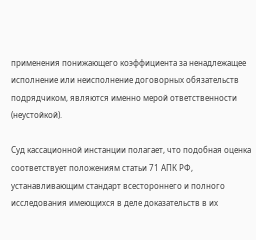применения понижающего коэффициента за ненадлежащее исполнение или неисполнение договорных обязательств подрядчиком, являются именно мерой ответственности (неустойкой).

Суд кассационной инстанции полагает, что подобная оценка соответствует положениям статьи 71 АПК РФ, устанавливающим стандарт всестороннего и полного исследования имеющихся в деле доказательств в их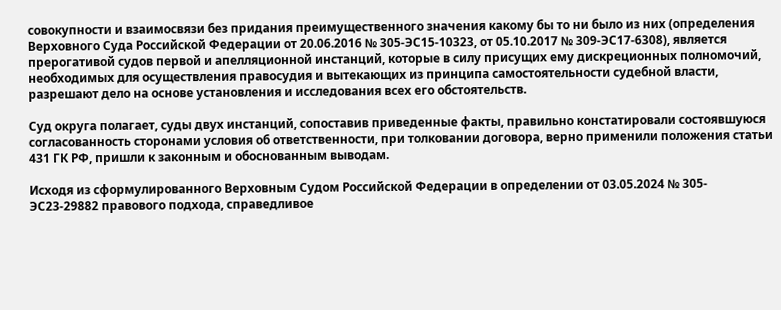совокупности и взаимосвязи без придания преимущественного значения какому бы то ни было из них (определения Верховного Суда Российской Федерации от 20.06.2016 № 305-ЭС15-10323, от 05.10.2017 № 309-ЭС17-6308), является прерогативой судов первой и апелляционной инстанций, которые в силу присущих ему дискреционных полномочий, необходимых для осуществления правосудия и вытекающих из принципа самостоятельности судебной власти, разрешают дело на основе установления и исследования всех его обстоятельств.

Суд округа полагает, суды двух инстанций, сопоставив приведенные факты, правильно констатировали состоявшуюся согласованность сторонами условия об ответственности, при толковании договора, верно применили положения статьи 431 ГК РФ, пришли к законным и обоснованным выводам.

Исходя из сформулированного Верховным Судом Российской Федерации в определении от 03.05.2024 № 305-ЭС23-29882 правового подхода, справедливое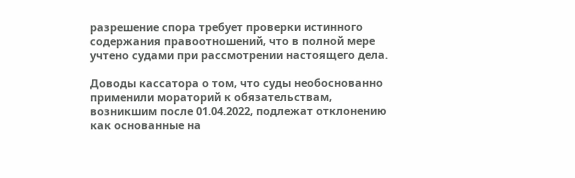разрешение спора требует проверки истинного содержания правоотношений, что в полной мере учтено судами при рассмотрении настоящего дела.

Доводы кассатора о том, что суды необоснованно применили мораторий к обязательствам, возникшим после 01.04.2022, подлежат отклонению как основанные на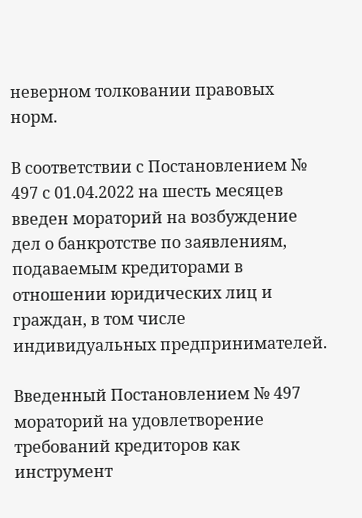неверном толковании правовых норм.

В соответствии с Постановлением № 497 с 01.04.2022 на шесть месяцев введен мораторий на возбуждение дел о банкротстве по заявлениям, подаваемым кредиторами в отношении юридических лиц и граждан, в том числе индивидуальных предпринимателей.

Введенный Постановлением № 497 мораторий на удовлетворение требований кредиторов как инструмент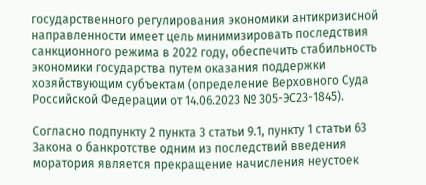государственного регулирования экономики антикризисной направленности имеет цель минимизировать последствия санкционного режима в 2022 году, обеспечить стабильность экономики государства путем оказания поддержки хозяйствующим субъектам (определение Верховного Суда Российской Федерации от 14.06.2023 № 305-ЭС23-1845).

Согласно подпункту 2 пункта 3 статьи 9.1, пункту 1 статьи 63 Закона о банкротстве одним из последствий введения моратория является прекращение начисления неустоек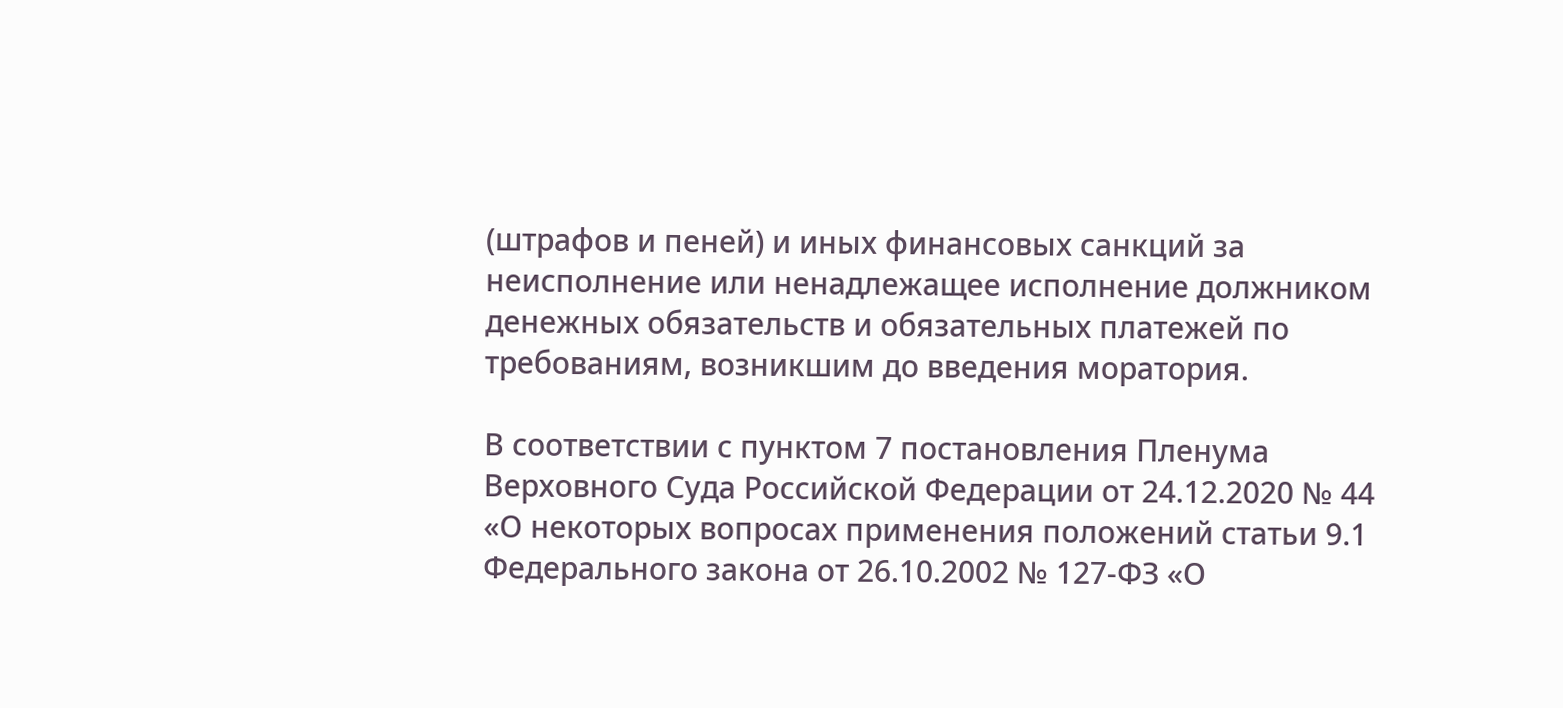(штрафов и пеней) и иных финансовых санкций за неисполнение или ненадлежащее исполнение должником денежных обязательств и обязательных платежей по требованиям, возникшим до введения моратория.

В соответствии с пунктом 7 постановления Пленума Верховного Суда Российской Федерации от 24.12.2020 № 44 «О некоторых вопросах применения положений статьи 9.1 Федерального закона от 26.10.2002 № 127-ФЗ «О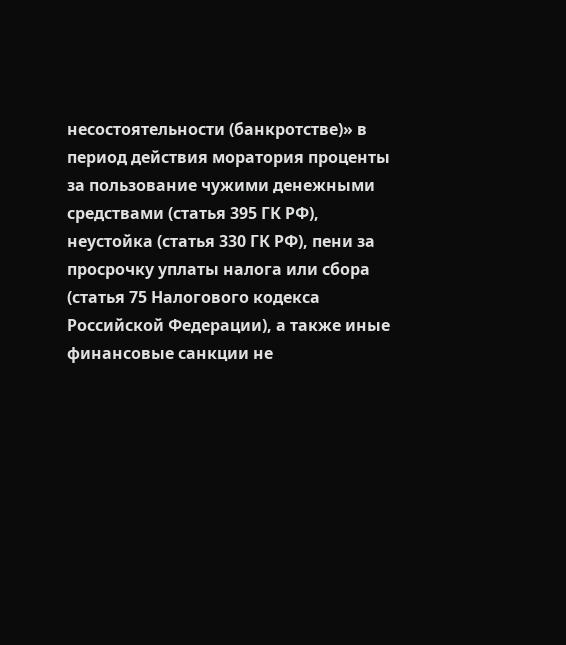несостоятельности (банкротстве)» в период действия моратория проценты за пользование чужими денежными средствами (статья 395 ГК РФ), неустойка (статья 330 ГК РФ), пени за просрочку уплаты налога или сбора (статья 75 Налогового кодекса Российской Федерации), а также иные финансовые санкции не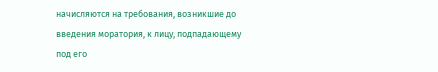начисляются на требования, возникшие до введения моратория, к лицу, подпадающему под его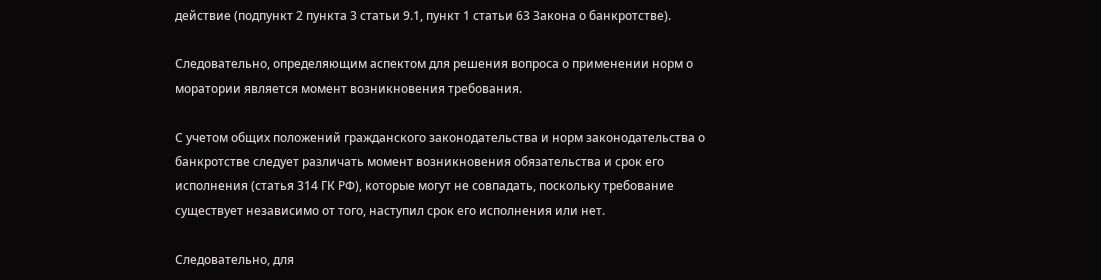действие (подпункт 2 пункта 3 статьи 9.1, пункт 1 статьи 63 Закона о банкротстве).

Следовательно, определяющим аспектом для решения вопроса о применении норм о моратории является момент возникновения требования.

С учетом общих положений гражданского законодательства и норм законодательства о банкротстве следует различать момент возникновения обязательства и срок его исполнения (статья 314 ГК РФ), которые могут не совпадать, поскольку требование существует независимо от того, наступил срок его исполнения или нет.

Следовательно, для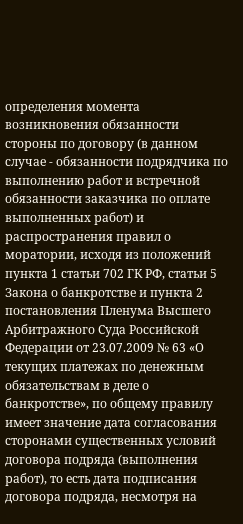определения момента возникновения обязанности стороны по договору (в данном случае - обязанности подрядчика по выполнению работ и встречной обязанности заказчика по оплате выполненных работ) и распространения правил о моратории, исходя из положений пункта 1 статьи 702 ГК РФ, статьи 5 Закона о банкротстве и пункта 2 постановления Пленума Высшего Арбитражного Суда Российской Федерации от 23.07.2009 № 63 «О текущих платежах по денежным обязательствам в деле о банкротстве», по общему правилу имеет значение дата согласования сторонами существенных условий договора подряда (выполнения работ), то есть дата подписания договора подряда, несмотря на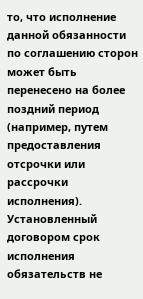то, что исполнение данной обязанности по соглашению сторон может быть перенесено на более поздний период (например, путем предоставления отсрочки или рассрочки исполнения). Установленный договором срок исполнения обязательств не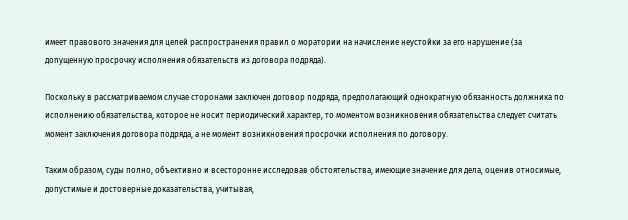имеет правового значения для целей распространения правил о моратории на начисление неустойки за его нарушение (за допущенную просрочку исполнения обязательств из договора подряда).

Поскольку в рассматриваемом случае сторонами заключен договор подряда, предполагающий однократную обязанность должника по исполнению обязательства, которое не носит периодический характер, то моментом возникновения обязательства следует считать момент заключения договора подряда, а не момент возникновения просрочки исполнения по договору.

Таким образом, суды полно, объективно и всесторонне исследовав обстоятельства, имеющие значение для дела, оценив относимые, допустимые и достоверные доказательства, учитывая,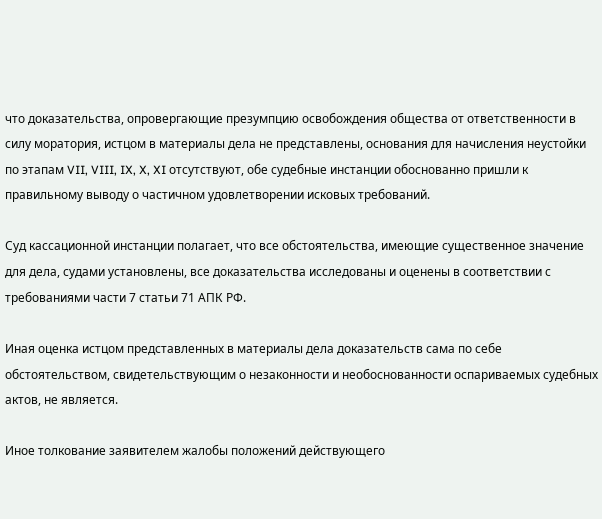что доказательства, опровергающие презумпцию освобождения общества от ответственности в силу моратория, истцом в материалы дела не представлены, основания для начисления неустойки по этапам VII, VIII, IX, X, XI отсутствуют, обе судебные инстанции обоснованно пришли к правильному выводу о частичном удовлетворении исковых требований.

Суд кассационной инстанции полагает, что все обстоятельства, имеющие существенное значение для дела, судами установлены, все доказательства исследованы и оценены в соответствии с требованиями части 7 статьи 71 АПК РФ.

Иная оценка истцом представленных в материалы дела доказательств сама по себе обстоятельством, свидетельствующим о незаконности и необоснованности оспариваемых судебных актов, не является.

Иное толкование заявителем жалобы положений действующего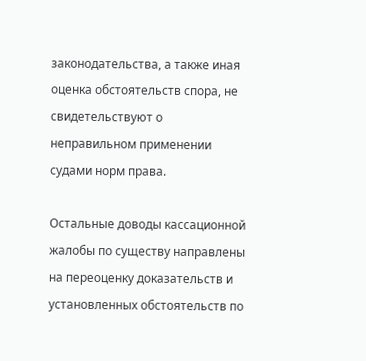законодательства, а также иная оценка обстоятельств спора, не свидетельствуют о неправильном применении судами норм права.

Остальные доводы кассационной жалобы по существу направлены на переоценку доказательств и установленных обстоятельств по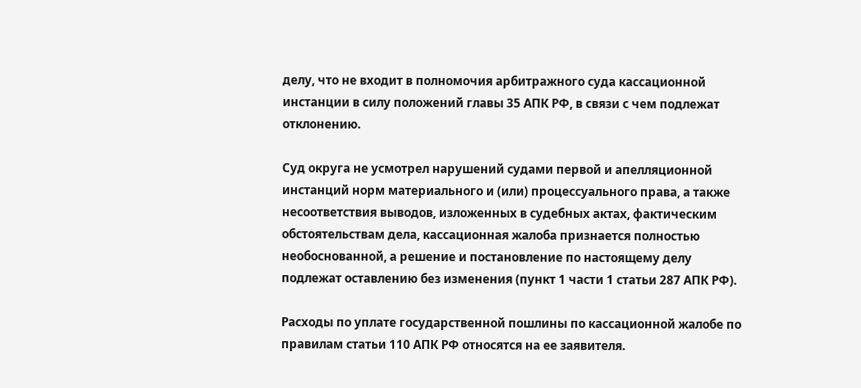делу, что не входит в полномочия арбитражного суда кассационной инстанции в силу положений главы 35 АПК РФ, в связи с чем подлежат отклонению.

Суд округа не усмотрел нарушений судами первой и апелляционной инстанций норм материального и (или) процессуального права, а также несоответствия выводов, изложенных в судебных актах, фактическим обстоятельствам дела, кассационная жалоба признается полностью необоснованной, а решение и постановление по настоящему делу подлежат оставлению без изменения (пункт 1 части 1 статьи 287 АПК РФ).

Расходы по уплате государственной пошлины по кассационной жалобе по правилам статьи 110 АПК РФ относятся на ее заявителя.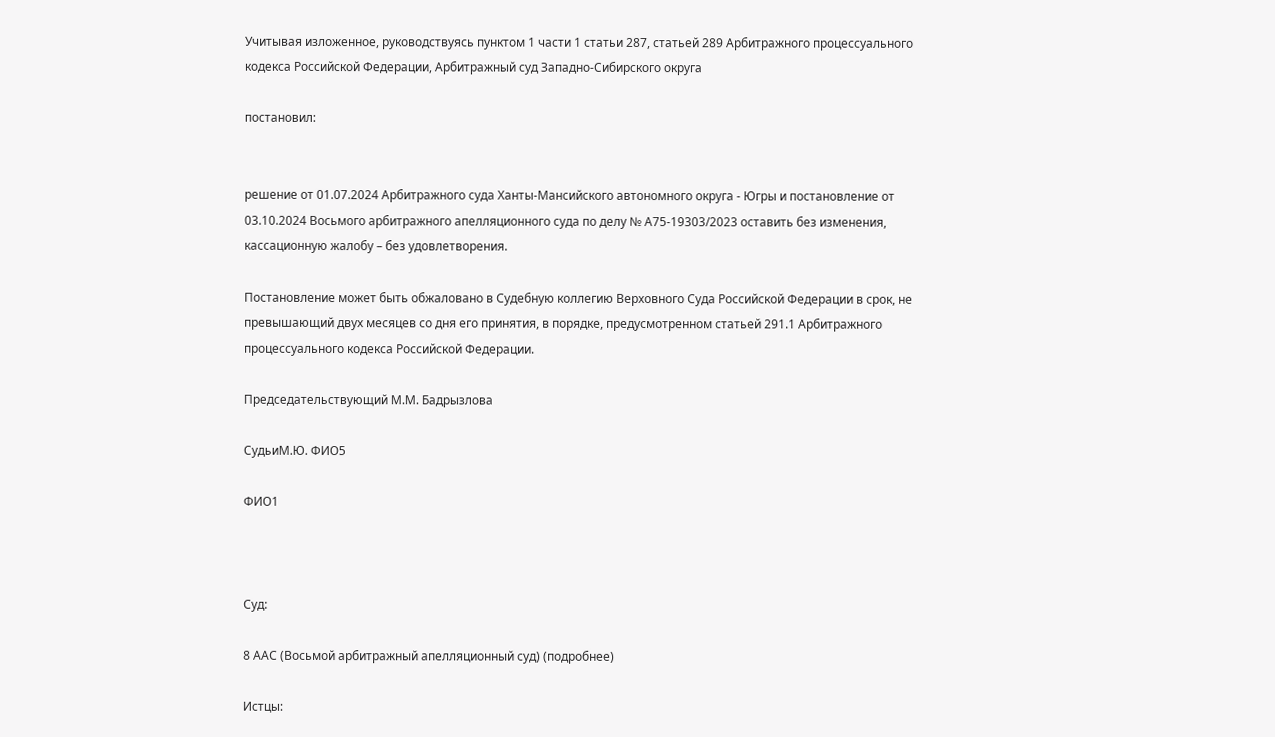Учитывая изложенное, руководствуясь пунктом 1 части 1 статьи 287, статьей 289 Арбитражного процессуального кодекса Российской Федерации, Арбитражный суд Западно-Сибирского округа

постановил:


решение от 01.07.2024 Арбитражного суда Ханты-Мансийского автономного округа - Югры и постановление от 03.10.2024 Восьмого арбитражного апелляционного суда по делу № А75-19303/2023 оставить без изменения, кассационную жалобу – без удовлетворения.

Постановление может быть обжаловано в Судебную коллегию Верховного Суда Российской Федерации в срок, не превышающий двух месяцев со дня его принятия, в порядке, предусмотренном статьей 291.1 Арбитражного процессуального кодекса Российской Федерации.

Председательствующий М.М. Бадрызлова

СудьиМ.Ю. ФИО5

ФИО1



Суд:

8 ААС (Восьмой арбитражный апелляционный суд) (подробнее)

Истцы: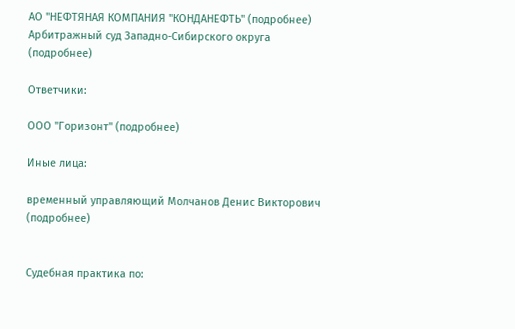АО "НЕФТЯНАЯ КОМПАНИЯ "КОНДАНЕФТЬ" (подробнее)
Арбитражный суд Западно-Сибирского округа (подробнее)

Ответчики:

ООО "Горизонт" (подробнее)

Иные лица:

временный управляющий Молчанов Денис Викторович (подробнее)


Судебная практика по: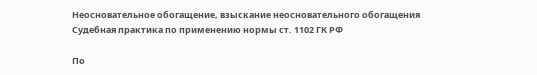Неосновательное обогащение, взыскание неосновательного обогащения
Судебная практика по применению нормы ст. 1102 ГК РФ

По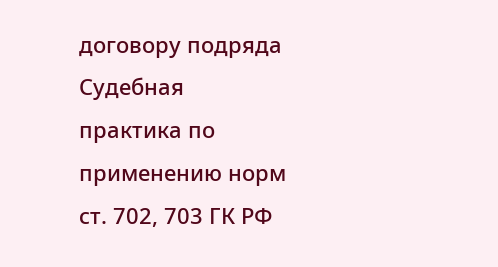договору подряда
Судебная практика по применению норм ст. 702, 703 ГК РФ